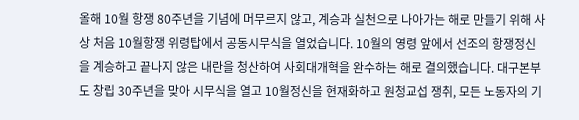올해 10월 항쟁 80주년을 기념에 머무르지 않고, 계승과 실천으로 나아가는 해로 만들기 위해 사상 처음 10월항쟁 위령탑에서 공동시무식을 열었습니다. 10월의 영령 앞에서 선조의 항쟁정신을 계승하고 끝나지 않은 내란을 청산하여 사회대개혁을 완수하는 해로 결의했습니다. 대구본부도 창립 30주년을 맞아 시무식을 열고 10월정신을 현재화하고 원청교섭 쟁취, 모든 노동자의 기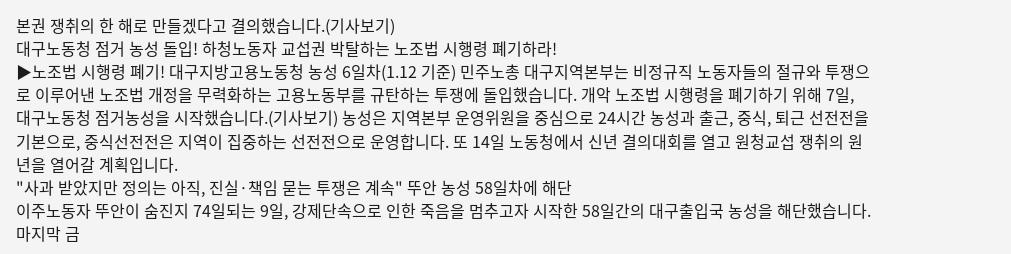본권 쟁취의 한 해로 만들겠다고 결의했습니다.(기사보기)
대구노동청 점거 농성 돌입! 하청노동자 교섭권 박탈하는 노조법 시행령 폐기하라!
▶노조법 시행령 폐기! 대구지방고용노동청 농성 6일차(1.12 기준) 민주노총 대구지역본부는 비정규직 노동자들의 절규와 투쟁으로 이루어낸 노조법 개정을 무력화하는 고용노동부를 규탄하는 투쟁에 돌입했습니다. 개악 노조법 시행령을 폐기하기 위해 7일, 대구노동청 점거농성을 시작했습니다.(기사보기) 농성은 지역본부 운영위원을 중심으로 24시간 농성과 출근, 중식, 퇴근 선전전을 기본으로, 중식선전전은 지역이 집중하는 선전전으로 운영합니다. 또 14일 노동청에서 신년 결의대회를 열고 원청교섭 쟁취의 원년을 열어갈 계획입니다.
"사과 받았지만 정의는 아직, 진실·책임 묻는 투쟁은 계속" 뚜안 농성 58일차에 해단
이주노동자 뚜안이 숨진지 74일되는 9일, 강제단속으로 인한 죽음을 멈추고자 시작한 58일간의 대구출입국 농성을 해단했습니다. 마지막 금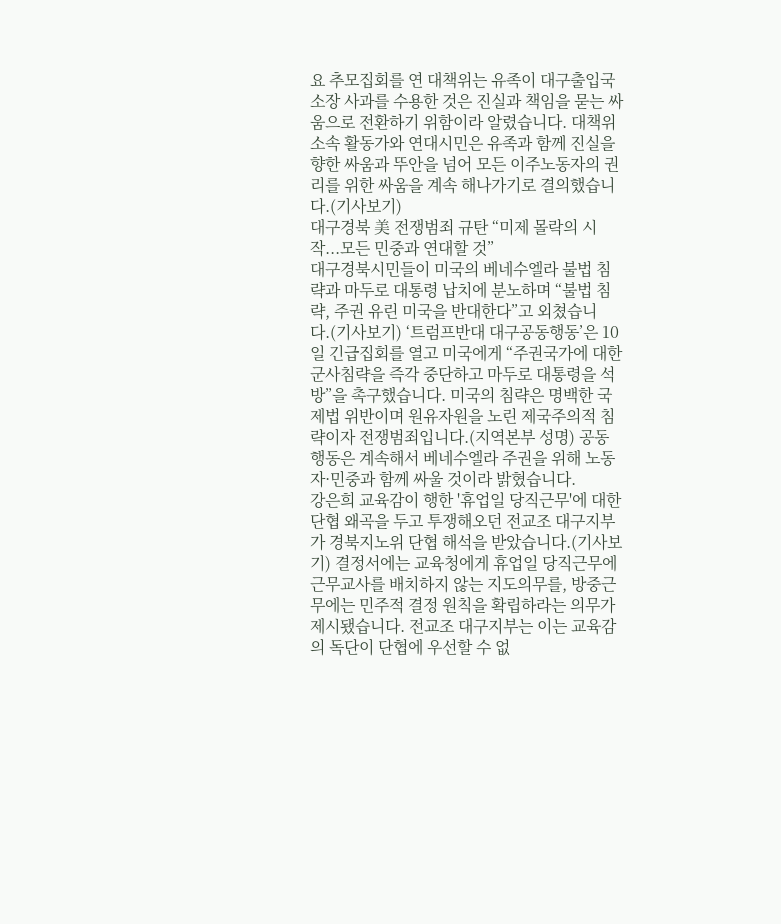요 추모집회를 연 대책위는 유족이 대구출입국소장 사과를 수용한 것은 진실과 책임을 묻는 싸움으로 전환하기 위함이라 알렸습니다. 대책위 소속 활동가와 연대시민은 유족과 함께 진실을 향한 싸움과 뚜안을 넘어 모든 이주노동자의 권리를 위한 싸움을 계속 해나가기로 결의했습니다.(기사보기)
대구경북 美 전쟁범죄 규탄 “미제 몰락의 시작...모든 민중과 연대할 것”
대구경북시민들이 미국의 베네수엘라 불법 침략과 마두로 대통령 납치에 분노하며 “불법 침략, 주권 유린 미국을 반대한다”고 외쳤습니다.(기사보기) ‘트럼프반대 대구공동행동’은 10일 긴급집회를 열고 미국에게 “주권국가에 대한 군사침략을 즉각 중단하고 마두로 대통령을 석방”을 촉구했습니다. 미국의 침략은 명백한 국제법 위반이며 원유자원을 노린 제국주의적 침략이자 전쟁범죄입니다.(지역본부 성명) 공동행동은 계속해서 베네수엘라 주권을 위해 노동자·민중과 함께 싸울 것이라 밝혔습니다.
강은희 교육감이 행한 '휴업일 당직근무'에 대한 단협 왜곡을 두고 투쟁해오던 전교조 대구지부가 경북지노위 단협 해석을 받았습니다.(기사보기) 결정서에는 교육청에게 휴업일 당직근무에 근무교사를 배치하지 않는 지도의무를, 방중근무에는 민주적 결정 원칙을 확립하라는 의무가 제시됐습니다. 전교조 대구지부는 이는 교육감의 독단이 단협에 우선할 수 없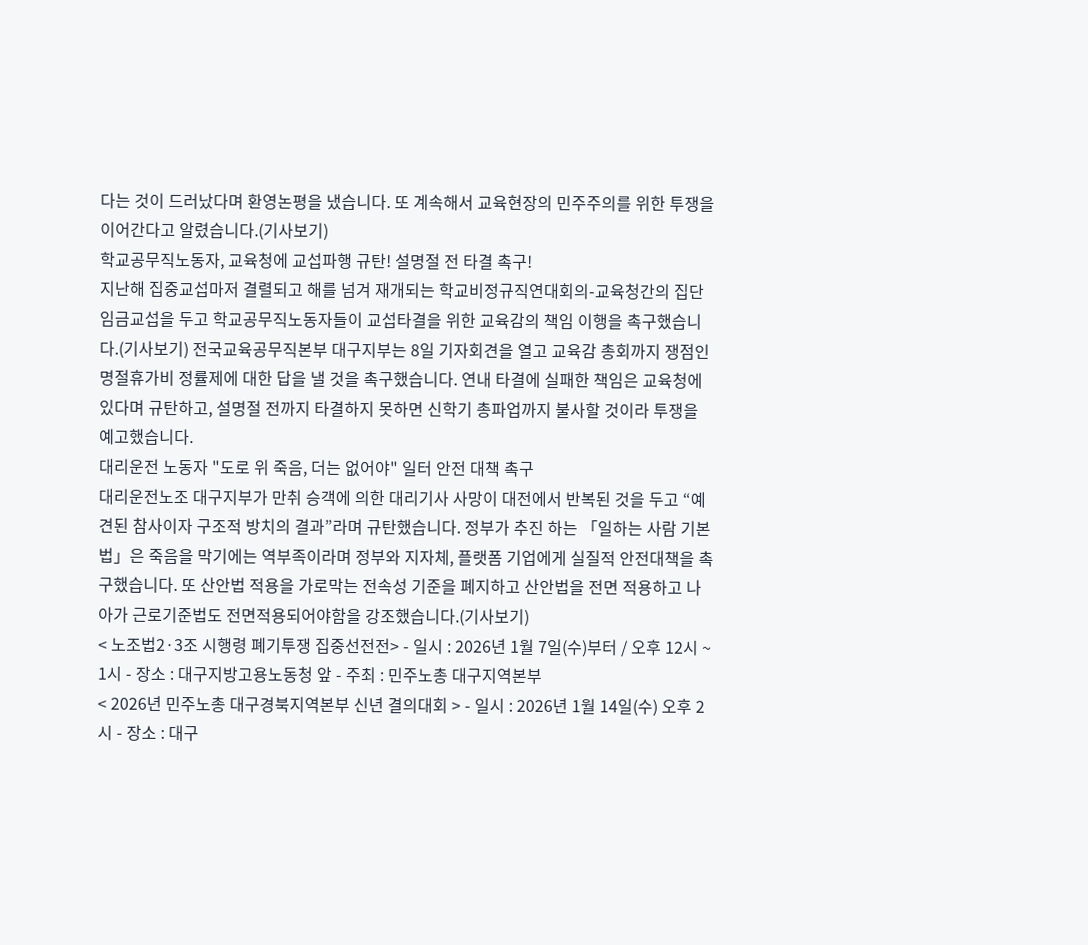다는 것이 드러났다며 환영논평을 냈습니다. 또 계속해서 교육현장의 민주주의를 위한 투쟁을 이어간다고 알렸습니다.(기사보기)
학교공무직노동자, 교육청에 교섭파행 규탄! 설명절 전 타결 촉구!
지난해 집중교섭마저 결렬되고 해를 넘겨 재개되는 학교비정규직연대회의-교육청간의 집단임금교섭을 두고 학교공무직노동자들이 교섭타결을 위한 교육감의 책임 이행을 촉구했습니다.(기사보기) 전국교육공무직본부 대구지부는 8일 기자회견을 열고 교육감 총회까지 쟁점인 명절휴가비 정률제에 대한 답을 낼 것을 촉구했습니다. 연내 타결에 실패한 책임은 교육청에 있다며 규탄하고, 설명절 전까지 타결하지 못하면 신학기 총파업까지 불사할 것이라 투쟁을 예고했습니다.
대리운전 노동자 "도로 위 죽음, 더는 없어야" 일터 안전 대책 촉구
대리운전노조 대구지부가 만취 승객에 의한 대리기사 사망이 대전에서 반복된 것을 두고 “예견된 참사이자 구조적 방치의 결과”라며 규탄했습니다. 정부가 추진 하는 「일하는 사람 기본법」은 죽음을 막기에는 역부족이라며 정부와 지자체, 플랫폼 기업에게 실질적 안전대책을 촉구했습니다. 또 산안법 적용을 가로막는 전속성 기준을 폐지하고 산안법을 전면 적용하고 나아가 근로기준법도 전면적용되어야함을 강조했습니다.(기사보기)
< 노조법2·3조 시행령 폐기투쟁 집중선전전> - 일시 : 2026년 1월 7일(수)부터 / 오후 12시 ~ 1시 - 장소 : 대구지방고용노동청 앞 - 주최 : 민주노총 대구지역본부
< 2026년 민주노총 대구경북지역본부 신년 결의대회 > - 일시 : 2026년 1월 14일(수) 오후 2시 - 장소 : 대구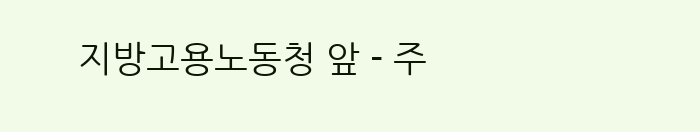지방고용노동청 앞 - 주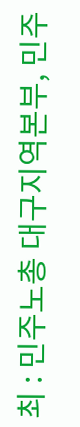최 : 민주노총 대구지역본부, 민주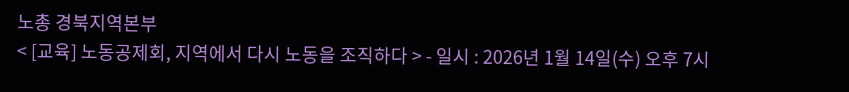노총 경북지역본부
< [교육] 노동공제회, 지역에서 다시 노동을 조직하다 > - 일시 : 2026년 1월 14일(수) 오후 7시